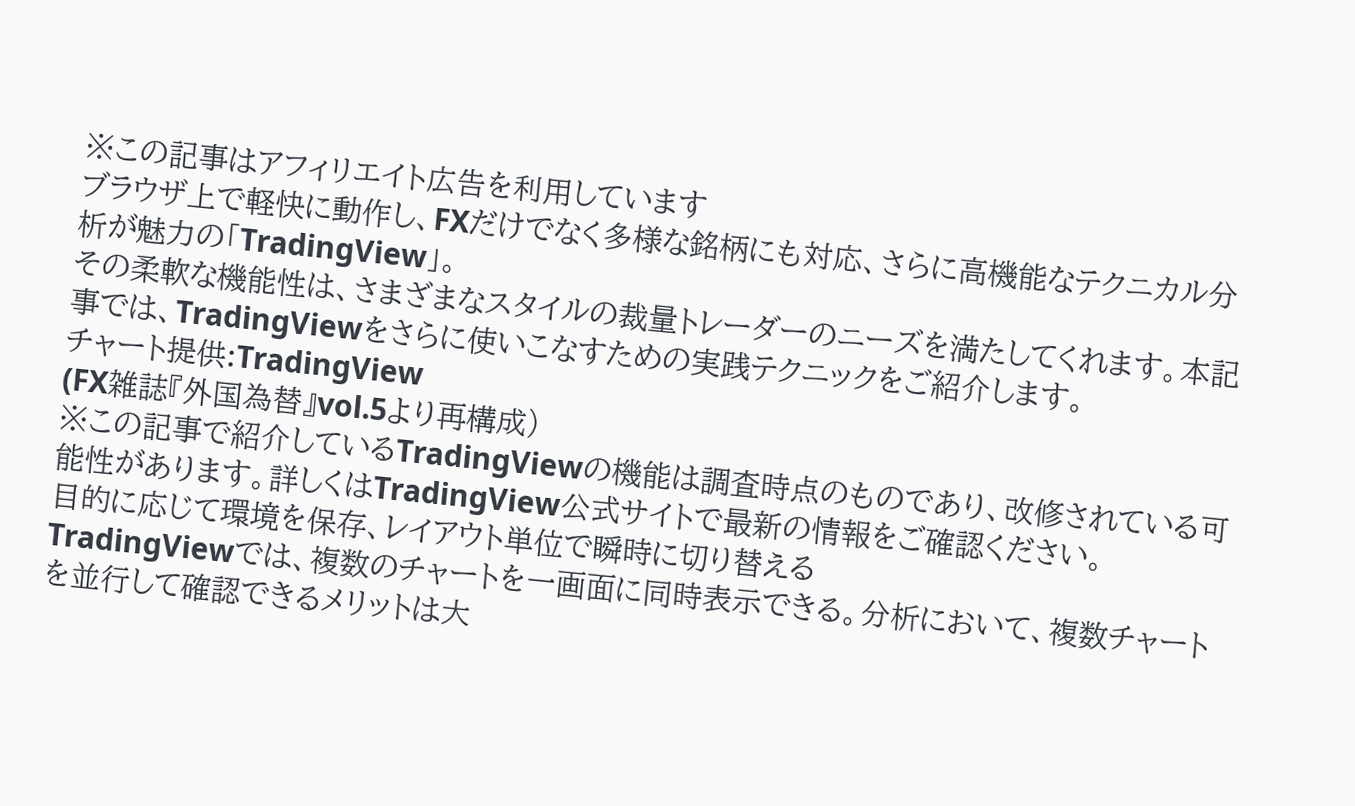※この記事はアフィリエイト広告を利用しています
ブラウザ上で軽快に動作し、FXだけでなく多様な銘柄にも対応、さらに高機能なテクニカル分析が魅力の「TradingView」。
その柔軟な機能性は、さまざまなスタイルの裁量トレーダーのニーズを満たしてくれます。本記事では、TradingViewをさらに使いこなすための実践テクニックをご紹介します。
チャート提供:TradingView
(FX雑誌『外国為替』vol.5より再構成)
※この記事で紹介しているTradingViewの機能は調査時点のものであり、改修されている可能性があります。詳しくはTradingView公式サイトで最新の情報をご確認ください。
目的に応じて環境を保存、レイアウト単位で瞬時に切り替える
TradingViewでは、複数のチャートを一画面に同時表示できる。分析において、複数チャートを並行して確認できるメリットは大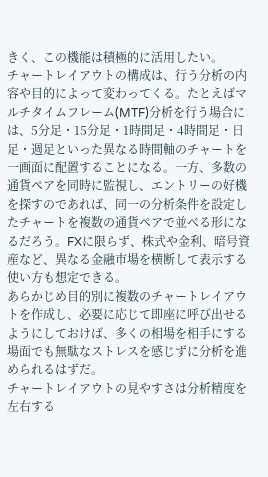きく、この機能は積極的に活用したい。
チャートレイアウトの構成は、行う分析の内容や目的によって変わってくる。たとえばマルチタイムフレーム(MTF)分析を行う場合には、5分足・15分足・1時間足・4時間足・日足・週足といった異なる時間軸のチャートを一画面に配置することになる。一方、多数の通貨ペアを同時に監視し、エントリーの好機を探すのであれば、同一の分析条件を設定したチャートを複数の通貨ペアで並べる形になるだろう。FXに限らず、株式や金利、暗号資産など、異なる金融市場を横断して表示する使い方も想定できる。
あらかじめ目的別に複数のチャートレイアウトを作成し、必要に応じて即座に呼び出せるようにしておけば、多くの相場を相手にする場面でも無駄なストレスを感じずに分析を進められるはずだ。
チャートレイアウトの見やすさは分析精度を左右する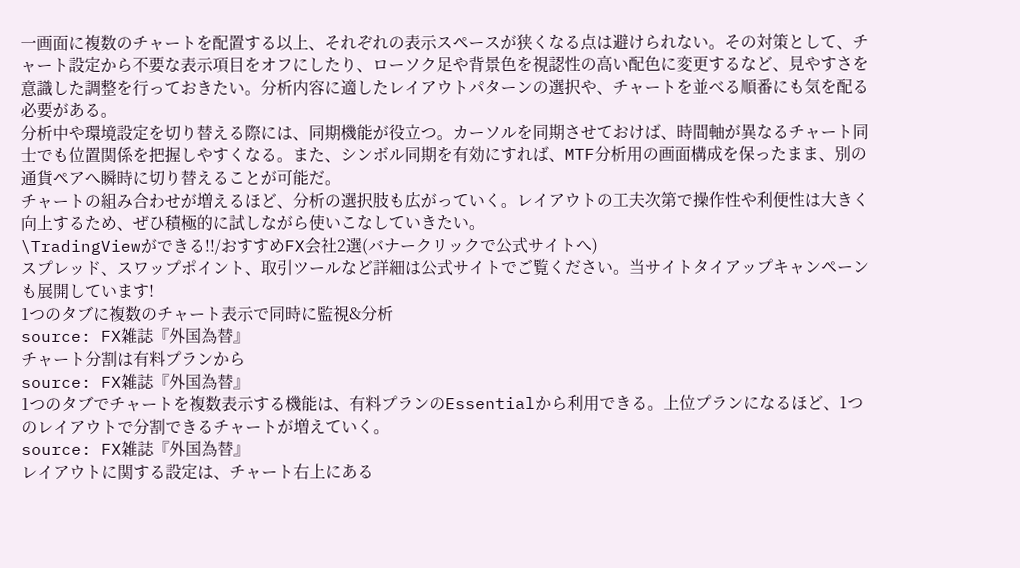一画面に複数のチャートを配置する以上、それぞれの表示スペースが狭くなる点は避けられない。その対策として、チャート設定から不要な表示項目をオフにしたり、ローソク足や背景色を視認性の高い配色に変更するなど、見やすさを意識した調整を行っておきたい。分析内容に適したレイアウトパターンの選択や、チャートを並べる順番にも気を配る必要がある。
分析中や環境設定を切り替える際には、同期機能が役立つ。カーソルを同期させておけば、時間軸が異なるチャート同士でも位置関係を把握しやすくなる。また、シンボル同期を有効にすれば、MTF分析用の画面構成を保ったまま、別の通貨ペアへ瞬時に切り替えることが可能だ。
チャートの組み合わせが増えるほど、分析の選択肢も広がっていく。レイアウトの工夫次第で操作性や利便性は大きく向上するため、ぜひ積極的に試しながら使いこなしていきたい。
\TradingViewができる!!/おすすめFX会社2選(バナークリックで公式サイトへ)
スプレッド、スワップポイント、取引ツールなど詳細は公式サイトでご覧ください。当サイトタイアップキャンペーンも展開しています!
1つのタブに複数のチャート表示で同時に監視&分析
source: FX雑誌『外国為替』
チャート分割は有料プランから
source: FX雑誌『外国為替』
1つのタブでチャートを複数表示する機能は、有料プランのEssentialから利用できる。上位プランになるほど、1つのレイアウトで分割できるチャートが増えていく。
source: FX雑誌『外国為替』
レイアウトに関する設定は、チャート右上にある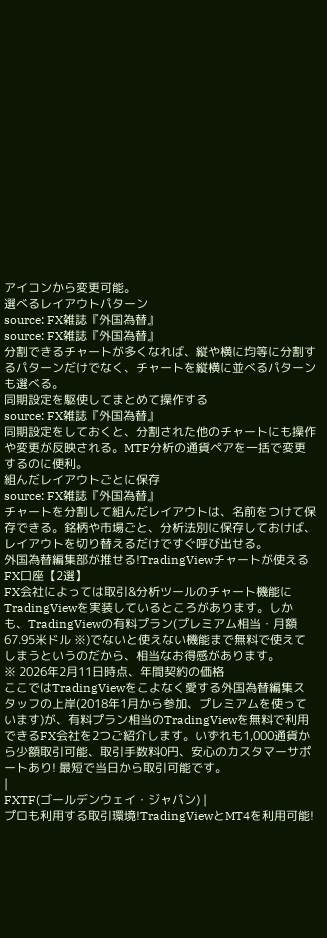アイコンから変更可能。
選べるレイアウトパターン
source: FX雑誌『外国為替』
source: FX雑誌『外国為替』
分割できるチャートが多くなれば、縦や横に均等に分割するパターンだけでなく、チャートを縦横に並べるパターンも選べる。
同期設定を駆使してまとめて操作する
source: FX雑誌『外国為替』
同期設定をしておくと、分割された他のチャートにも操作や変更が反映される。MTF分析の通貨ペアを一括で変更するのに便利。
組んだレイアウトごとに保存
source: FX雑誌『外国為替』
チャートを分割して組んだレイアウトは、名前をつけて保存できる。銘柄や市場ごと、分析法別に保存しておけば、レイアウトを切り替えるだけですぐ呼び出せる。
外国為替編集部が推せる!TradingViewチャートが使えるFX口座【2選】
FX会社によっては取引&分析ツールのチャート機能にTradingViewを実装しているところがあります。しかも、TradingViewの有料プラン(プレミアム相当・月額67.95米ドル ※)でないと使えない機能まで無料で使えてしまうというのだから、相当なお得感があります。
※ 2026年2月11日時点、年間契約の価格
ここではTradingViewをこよなく愛する外国為替編集スタッフの上岸(2018年1月から参加、プレミアムを使っています)が、有料プラン相当のTradingViewを無料で利用できるFX会社を2つご紹介します。いずれも1,000通貨から少額取引可能、取引手数料0円、安心のカスタマーサポートあり! 最短で当日から取引可能です。
|
FXTF(ゴールデンウェイ・ジャパン) |
プロも利用する取引環境!TradingViewとMT4を利用可能!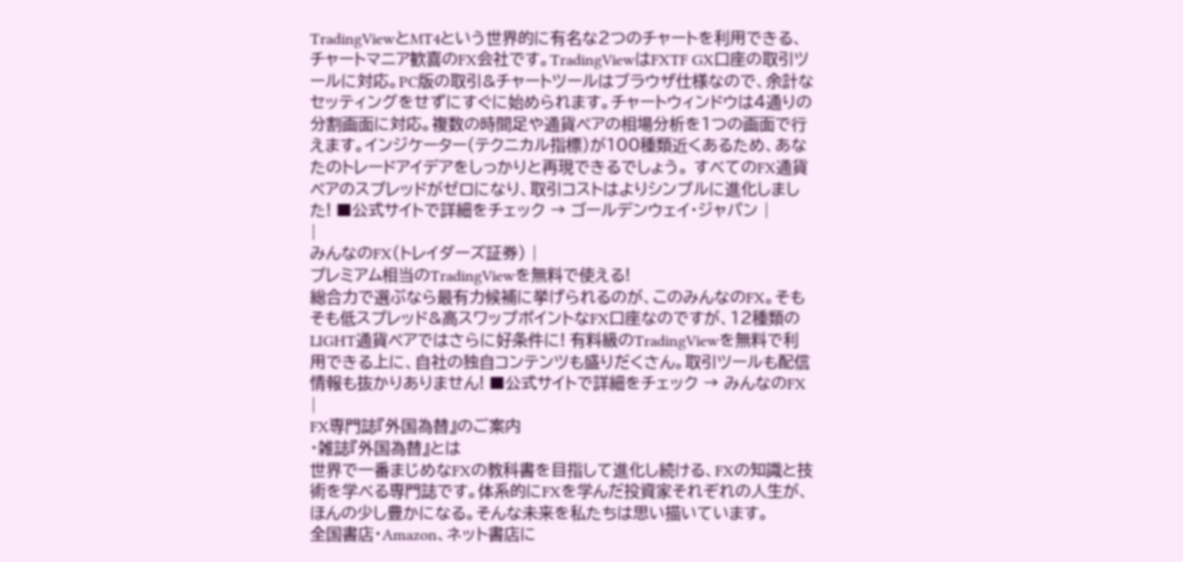TradingViewとMT4という世界的に有名な2つのチャートを利用できる、チャートマニア歓喜のFX会社です。TradingViewはFXTF GX口座の取引ツールに対応。PC版の取引&チャートツールはブラウザ仕様なので、余計なセッティングをせずにすぐに始められます。チャートウィンドウは4通りの分割画面に対応。複数の時間足や通貨ペアの相場分析を1つの画面で行えます。インジケーター(テクニカル指標)が100種類近くあるため、あなたのトレードアイデアをしっかりと再現できるでしょう。 すべてのFX通貨ペアのスプレッドがゼロになり、取引コストはよりシンプルに進化しました! ■公式サイトで詳細をチェック → ゴールデンウェイ・ジャパン |
|
みんなのFX(トレイダーズ証券) |
プレミアム相当のTradingViewを無料で使える!
総合力で選ぶなら最有力候補に挙げられるのが、このみんなのFX。そもそも低スプレッド&高スワップポイントなFX口座なのですが、12種類のLIGHT通貨ペアではさらに好条件に! 有料級のTradingViewを無料で利用できる上に、自社の独自コンテンツも盛りだくさん。取引ツールも配信情報も抜かりありません! ■公式サイトで詳細をチェック → みんなのFX |
FX専門誌『外国為替』のご案内
・雑誌『外国為替』とは
世界で一番まじめなFXの教科書を目指して進化し続ける、FXの知識と技術を学べる専門誌です。体系的にFXを学んだ投資家それぞれの人生が、ほんの少し豊かになる。そんな未来を私たちは思い描いています。
全国書店・Amazon、ネット書店に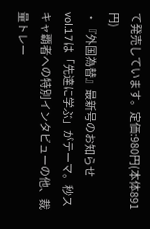て発売しています。定価:980円(本体891円)
・『外国為替』最新号のお知らせ
vol.17は「先達に学ぶ」がテーマ。秒スキャ覇者への特別インタビューの他、裁量トレー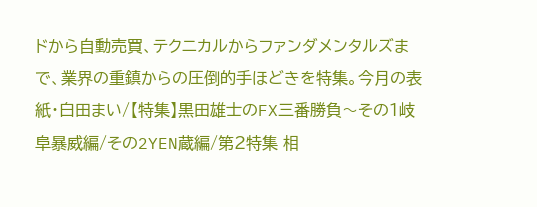ドから自動売買、テクニカルからファンダメンタルズまで、業界の重鎮からの圧倒的手ほどきを特集。今月の表紙・白田まい/【特集】黒田雄士のFX三番勝負〜その1岐阜暴威編/その2YEN蔵編/第2特集 相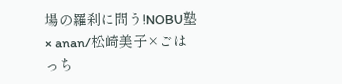場の羅刹に問う!NOBU塾× anan/松崎美子×ごはっち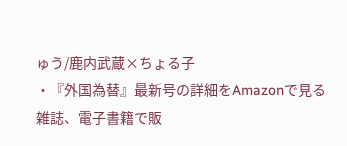ゅう/鹿内武蔵×ちょる子
・『外国為替』最新号の詳細をAmazonで見る
雑誌、電子書籍で販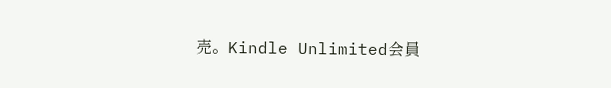売。Kindle Unlimited会員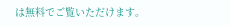は無料でご覧いただけます。